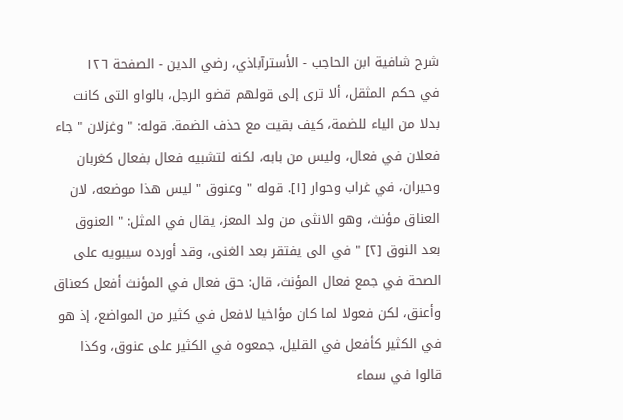شرح شافية ابن الحاجب - الأسترآباذي، رضي الدين - الصفحة ١٢٦
في حكم المثقل، ألا ترى إلى قولهم قضو الرجل، بالواو التى كانت بدلا من الياء للضمة، كيف بقيت مع حذف الضمة. قوله: " وغزلان " جاء فعلان في فعال، وليس من بابه، لكنه لتشبيه فعال بفعال كغربان وحيران، في غراب وحوار [١]. قوله " وعنوق " ليس هذا موضعه، لان العناق مؤنث، وهو الانثى من ولد المعز، يقال في المثل: " العنوق بعد النوق [٢] " في الى يفتقر بعد الغنى، وقد أورده سيبويه على الصحة في جمع فعال المؤنث، قال: حق فعال في المؤنث أفعل كعناق وأعنق، لكن فعولا لما كان مؤاخيا لافعل في كثير من المواضع، إذ هو في الكثير كأفعل في القليل، جمعوه في الكثير على عنوق، وكذا قالوا في سماء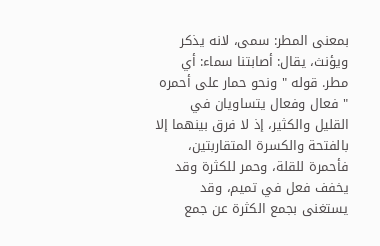بمعنى المطر: سمى، لانه يذكر ويؤنث، يقال: أصابتنا سماء: أي مطر. قوله " ونحو حمار على أحمره " فعال وفعال يتساويان في القليل والكثير، إذ لا فرق بينهما إلا بالفتحة والكسرة المتقاربتين، فأحمرة للقلة، وحمر للكثرة وقد يخفف فعل في تميم، وقد يستغنى بجمع الكثرة عن جمع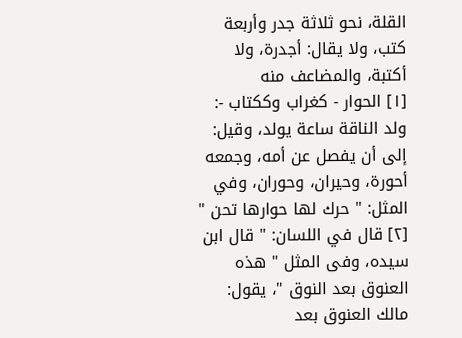القلة، نحو ثلاثة جدر وأربعة كتب، ولا يقال: أجدرة، ولا أكتبة، والمضاعف منه
[١] الحوار - كغراب وككتاب -: ولد الناقة ساعة يولد، وقيل: إلى أن يفصل عن أمه، وجمعه أحورة، وحيران، وحوران، وفي المثل: " حرك لها حوارها تحن "
[٢] قال في اللسان: " قال ابن سيده، وفى المثل " هذه العنوق بعد النوق "، يقول: مالك العنوق بعد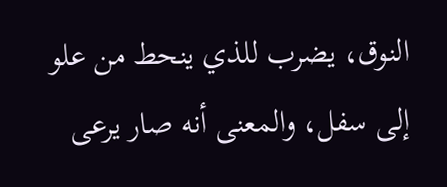النوق، يضرب للذي ينحط من علو إلى سفل، والمعنى أنه صار يرعى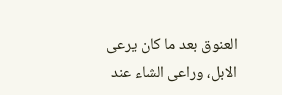العنوق بعد ما كان يرعى الابل، وراعى الشاء عند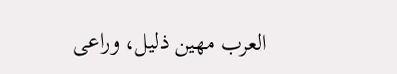العرب مهين ذليل، وراعى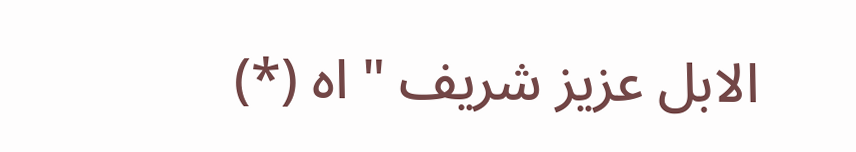الابل عزيز شريف " اه (*)